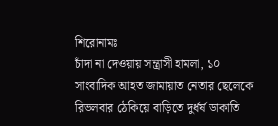শিরোনামঃ
চাঁদা না দেওয়ায় সন্ত্রাসী হামলা, ১০ সাংবাদিক আহত জামায়াত নেতার ছেলেকে রিভলবার ঠেকিয়ে বাড়িতে দুর্ধর্ষ ডাকাতি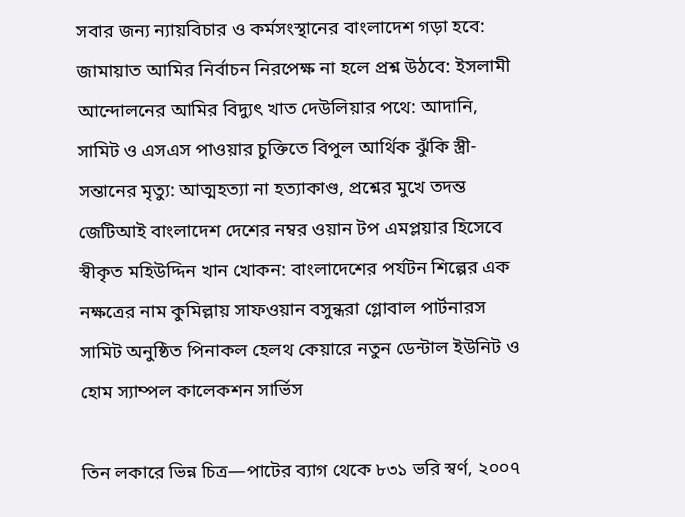সবার জন্য ন্যায়বিচার ও কর্মসংস্থানের বাংলাদেশ গড়া হবে: জামায়াত আমির নির্বাচন নিরপেক্ষ না হলে প্রশ্ন উঠবে: ইসলামী আন্দোলনের আমির বিদ্যুৎ খাত দেউলিয়ার পথে: আদানি, সামিট ও এসএস পাওয়ার চুক্তিতে বিপুল আর্থিক ঝুঁকি স্ত্রী-সন্তানের মৃত্যু: আত্মহত্যা না হত্যাকাণ্ড, প্রশ্নের মুখে তদন্ত জেটিআই বাংলাদেশ দেশের নম্বর ওয়ান টপ এমপ্লয়ার হিসেবে স্বীকৃত মহিউদ্দিন খান খোকন: বাংলাদেশের পর্যটন শিল্পের এক নক্ষত্রের নাম কুমিল্লায় সাফওয়ান বসুন্ধরা গ্লোবাল পার্টনারস সামিট অনুষ্ঠিত পিনাকল হেলথ কেয়ারে নতুন ডেন্টাল ইউনিট ও হোম স্যাম্পল কালেকশন সার্ভিস

তিন লকারে ভিন্ন চিত্র—পাটের ব্যাগ থেকে ৮৩১ ভরি স্বর্ণ, ২০০৭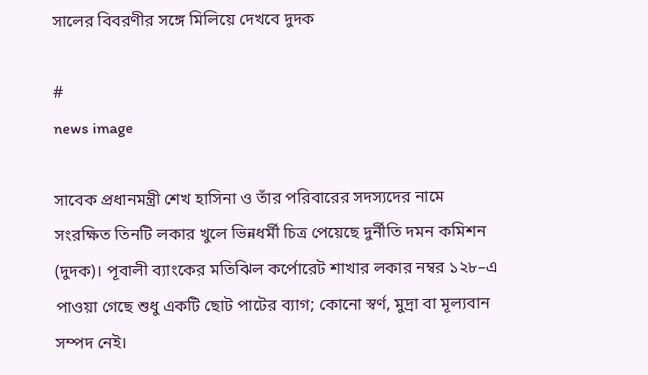সালের বিবরণীর সঙ্গে মিলিয়ে দেখবে দুদক

#
news image

সাবেক প্রধানমন্ত্রী শেখ হাসিনা ও তাঁর পরিবারের সদস্যদের নামে সংরক্ষিত তিনটি লকার খুলে ভিন্নধর্মী চিত্র পেয়েছে দুর্নীতি দমন কমিশন (দুদক)। পূবালী ব্যাংকের মতিঝিল কর্পোরেট শাখার লকার নম্বর ১২৮–এ পাওয়া গেছে শুধু একটি ছোট পাটের ব্যাগ; কোনো স্বর্ণ, মুদ্রা বা মূল্যবান সম্পদ নেই।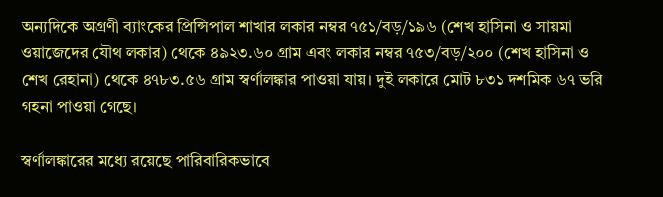অন্যদিকে অগ্রণী ব্যাংকের প্রিন্সিপাল শাখার লকার নম্বর ৭৫১/বড়/১৯৬ (শেখ হাসিনা ও সায়মা ওয়াজেদের যৌথ লকার) থেকে ৪৯২৩.৬০ গ্রাম এবং লকার নম্বর ৭৫৩/বড়/২০০ (শেখ হাসিনা ও শেখ রেহানা) থেকে ৪৭৮৩.৫৬ গ্রাম স্বর্ণালঙ্কার পাওয়া যায়। দুই লকারে মোট ৮৩১ দশমিক ৬৭ ভরি গহনা পাওয়া গেছে।

স্বর্ণালঙ্কারের মধ্যে রয়েছে পারিবারিকভাবে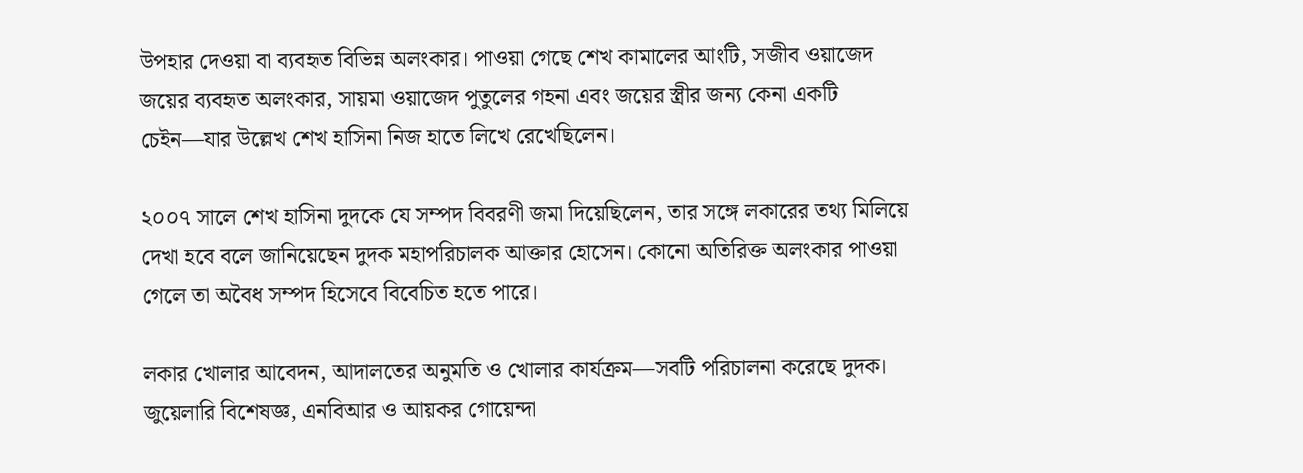উপহার দেওয়া বা ব্যবহৃত বিভিন্ন অলংকার। পাওয়া গেছে শেখ কামালের আংটি, সজীব ওয়াজেদ জয়ের ব্যবহৃত অলংকার, সায়মা ওয়াজেদ পুতুলের গহনা এবং জয়ের স্ত্রীর জন্য কেনা একটি চেইন—যার উল্লেখ শেখ হাসিনা নিজ হাতে লিখে রেখেছিলেন।

২০০৭ সালে শেখ হাসিনা দুদকে যে সম্পদ বিবরণী জমা দিয়েছিলেন, তার সঙ্গে লকারের তথ্য মিলিয়ে দেখা হবে বলে জানিয়েছেন দুদক মহাপরিচালক আক্তার হোসেন। কোনো অতিরিক্ত অলংকার পাওয়া গেলে তা অবৈধ সম্পদ হিসেবে বিবেচিত হতে পারে।

লকার খোলার আবেদন, আদালতের অনুমতি ও খোলার কার্যক্রম—সবটি পরিচালনা করেছে দুদক। জুয়েলারি বিশেষজ্ঞ, এনবিআর ও আয়কর গোয়েন্দা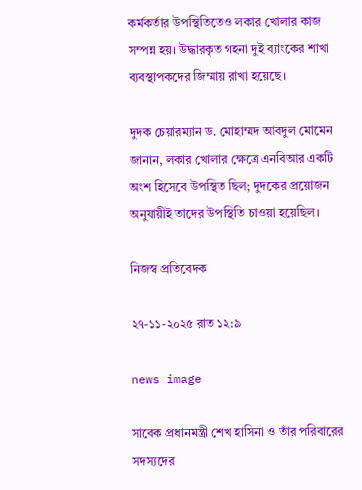কর্মকর্তার উপস্থিতিতেও লকার খোলার কাজ সম্পন্ন হয়। উদ্ধারকৃত গহনা দুই ব্যাংকের শাখা ব্যবস্থাপকদের জিম্মায় রাখা হয়েছে।

দুদক চেয়ারম্যান ড. মোহাম্মদ আবদুল মোমেন জানান, লকার খোলার ক্ষেত্রে এনবিআর একটি অংশ হিসেবে উপস্থিত ছিল; দুদকের প্রয়োজন অনুযায়ীই তাদের উপস্থিতি চাওয়া হয়েছিল।

নিজস্ব প্রতিবেদক

২৭-১১-২০২৫ রাত ১২:৯

news image

সাবেক প্রধানমন্ত্রী শেখ হাসিনা ও তাঁর পরিবারের সদস্যদের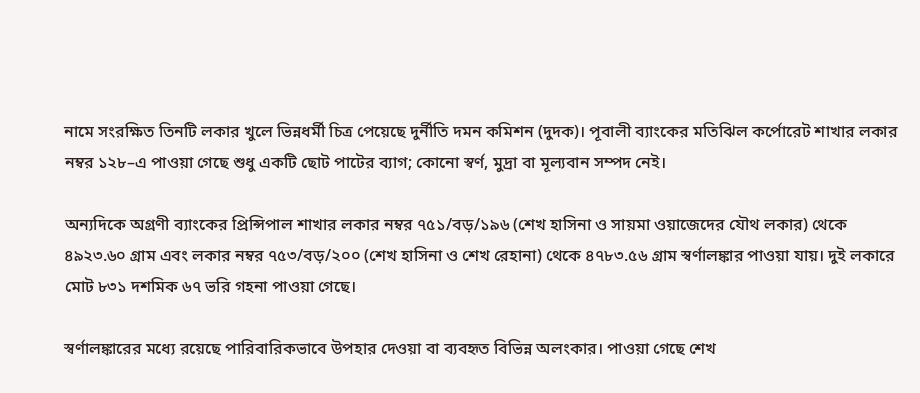নামে সংরক্ষিত তিনটি লকার খুলে ভিন্নধর্মী চিত্র পেয়েছে দুর্নীতি দমন কমিশন (দুদক)। পূবালী ব্যাংকের মতিঝিল কর্পোরেট শাখার লকার নম্বর ১২৮–এ পাওয়া গেছে শুধু একটি ছোট পাটের ব্যাগ; কোনো স্বর্ণ, মুদ্রা বা মূল্যবান সম্পদ নেই।

অন্যদিকে অগ্রণী ব্যাংকের প্রিন্সিপাল শাখার লকার নম্বর ৭৫১/বড়/১৯৬ (শেখ হাসিনা ও সায়মা ওয়াজেদের যৌথ লকার) থেকে ৪৯২৩.৬০ গ্রাম এবং লকার নম্বর ৭৫৩/বড়/২০০ (শেখ হাসিনা ও শেখ রেহানা) থেকে ৪৭৮৩.৫৬ গ্রাম স্বর্ণালঙ্কার পাওয়া যায়। দুই লকারে মোট ৮৩১ দশমিক ৬৭ ভরি গহনা পাওয়া গেছে।

স্বর্ণালঙ্কারের মধ্যে রয়েছে পারিবারিকভাবে উপহার দেওয়া বা ব্যবহৃত বিভিন্ন অলংকার। পাওয়া গেছে শেখ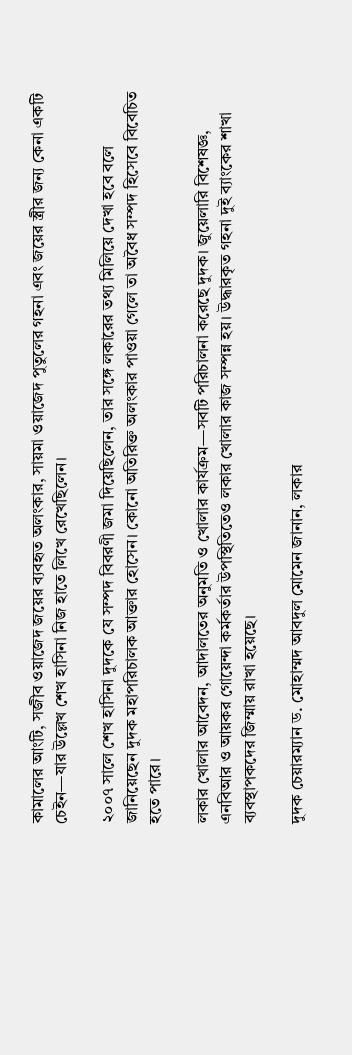কামালের আংটি, সজীব ওয়াজেদ জয়ের ব্যবহৃত অলংকার, সায়মা ওয়াজেদ পুতুলের গহনা এবং জয়ের স্ত্রীর জন্য কেনা একটি চেইন—যার উল্লেখ শেখ হাসিনা নিজ হাতে লিখে রেখেছিলেন।

২০০৭ সালে শেখ হাসিনা দুদকে যে সম্পদ বিবরণী জমা দিয়েছিলেন, তার সঙ্গে লকারের তথ্য মিলিয়ে দেখা হবে বলে জানিয়েছেন দুদক মহাপরিচালক আক্তার হোসেন। কোনো অতিরিক্ত অলংকার পাওয়া গেলে তা অবৈধ সম্পদ হিসেবে বিবেচিত হতে পারে।

লকার খোলার আবেদন, আদালতের অনুমতি ও খোলার কার্যক্রম—সবটি পরিচালনা করেছে দুদক। জুয়েলারি বিশেষজ্ঞ, এনবিআর ও আয়কর গোয়েন্দা কর্মকর্তার উপস্থিতিতেও লকার খোলার কাজ সম্পন্ন হয়। উদ্ধারকৃত গহনা দুই ব্যাংকের শাখা ব্যবস্থাপকদের জিম্মায় রাখা হয়েছে।

দুদক চেয়ারম্যান ড. মোহাম্মদ আবদুল মোমেন জানান, লকার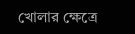খোলার ক্ষেত্রে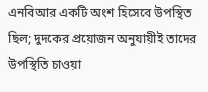এনবিআর একটি অংশ হিসেবে উপস্থিত ছিল; দুদকের প্রয়োজন অনুযায়ীই তাদের উপস্থিতি চাওয়া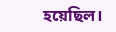হয়েছিল।